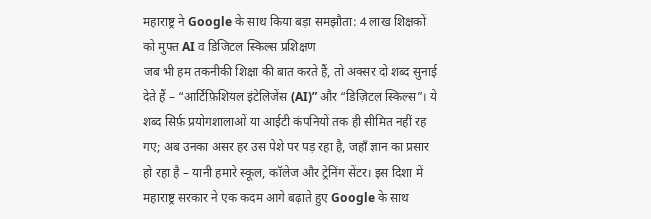महाराष्ट्र ने Google के साथ किया बड़ा समझौता: 4 लाख शिक्षकों को मुफ्त AI व डिजिटल स्किल्स प्रशिक्षण
जब भी हम तकनीकी शिक्षा की बात करते हैं, तो अक्सर दो शब्द सुनाई देते हैं – “आर्टिफ़िशियल इंटेलिजेंस (AI)” और “डिज़िटल स्किल्स”। ये शब्द सिर्फ़ प्रयोगशालाओं या आईटी कंपनियों तक ही सीमित नहीं रह गए; अब उनका असर हर उस पेशे पर पड़ रहा है, जहाँ ज्ञान का प्रसार हो रहा है – यानी हमारे स्कूल, कॉलेज और ट्रेनिंग सेंटर। इस दिशा में महाराष्ट्र सरकार ने एक कदम आगे बढ़ाते हुए Google के साथ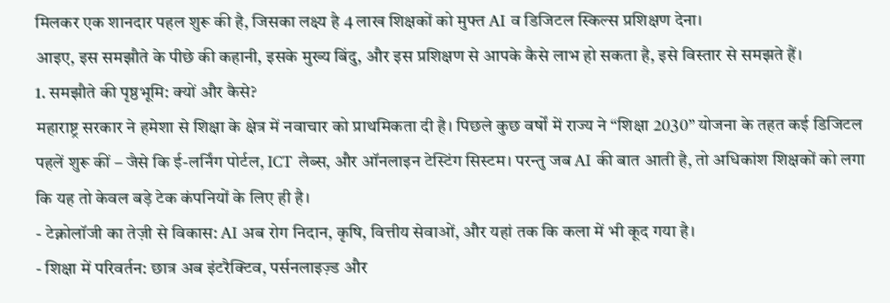मिलकर एक शानदार पहल शुरू की है, जिसका लक्ष्य है 4 लाख शिक्षकों को मुफ्त AI व डिजिटल स्किल्स प्रशिक्षण देना।
आइए, इस समझौते के पीछे की कहानी, इसके मुख्य बिंदु, और इस प्रशिक्षण से आपके कैसे लाभ हो सकता है, इसे विस्तार से समझते हैं।
1. समझौते की पृष्ठभूमि: क्यों और कैसे?
महाराष्ट्र सरकार ने हमेशा से शिक्षा के क्षेत्र में नवाचार को प्राथमिकता दी है। पिछले कुछ वर्षों में राज्य ने “शिक्षा 2030” योजना के तहत कई डिजिटल पहलें शुरू कीं – जैसे कि ई-लर्निंग पोर्टल, ICT लैब्स, और ऑनलाइन टेस्टिंग सिस्टम। परन्तु जब AI की बात आती है, तो अधिकांश शिक्षकों को लगा कि यह तो केवल बड़े टेक कंपनियों के लिए ही है।
- टेक्नोलॉजी का तेज़ी से विकास: AI अब रोग निदान, कृषि, वित्तीय सेवाओं, और यहां तक कि कला में भी कूद गया है।
- शिक्षा में परिवर्तन: छात्र अब इंटरैक्टिव, पर्सनलाइज़्ड और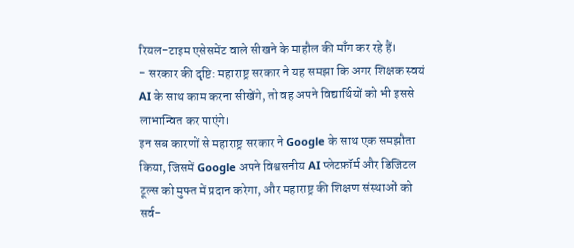रियल-टाइम एसेसमेंट वाले सीखने के माहौल की माँग कर रहे हैं।
- सरकार की दृष्टि: महाराष्ट्र सरकार ने यह समझा कि अगर शिक्षक स्वयं AI के साथ काम करना सीखेंगे, तो वह अपने विद्यार्थियों को भी इससे लाभान्वित कर पाएंगे।
इन सब कारणों से महाराष्ट्र सरकार ने Google के साथ एक समझौता किया, जिसमें Google अपने विश्वसनीय AI प्लेटफ़ॉर्म और डिजिटल टूल्स को मुफ्त में प्रदान करेगा, और महाराष्ट्र की शिक्षण संस्थाओं को सर्व-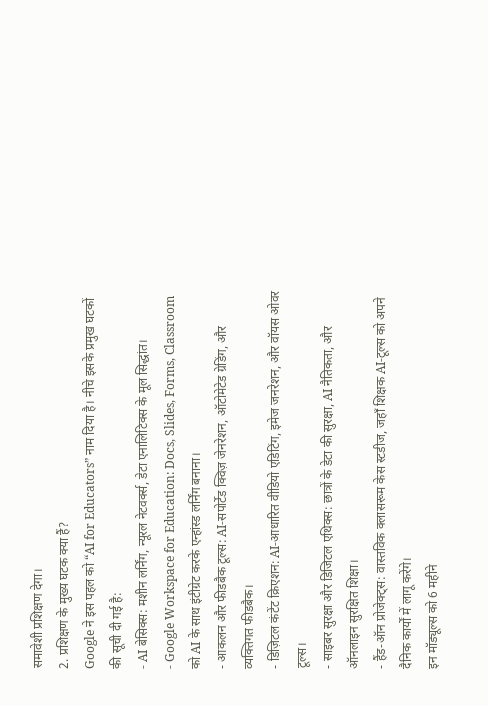समावेशी प्रशिक्षण देगा।
2. प्रशिक्षण के मुख्य घटक क्या हैं?
Google ने इस पहल को “AI for Educators” नाम दिया है। नीचे इसके प्रमुख घटकों की सूची दी गई है:
- AI बेसिक्स: मशीन लर्निंग, न्यूरल नेटवर्क्स, डेटा एनालिटिक्स के मूल सिद्धांत।
- Google Workspace for Education: Docs, Slides, Forms, Classroom को AI के साथ इंटीग्रेट करके एन्हांस्ड लर्निंग बनाना।
- आकलन और फीडबैक टूल्स: AI‑सपोर्टेड क्विज़ जेनरेशन, ऑटोमेटेड ग्रेडिंग, और व्यक्तिगत फीडबैक।
- डिज़िटल कंटेंट क्रिएशन: AI‑आधारित वीडियो एडिटिंग, इमेज जनरेशन, और वॉयस ओवर टूल्स।
- साइबर सुरक्षा और डिजिटल एथिक्स: छात्रों के डेटा की सुरक्षा, AI नैतिकता, और ऑनलाइन सुरक्षित शिक्षा।
- हैंड‑ऑन प्रोजेक्ट्स: वास्तविक क्लासरूम केस स्टडीज, जहाँ शिक्षक AI‑टूल्स को अपने दैनिक कार्यों में लागू करेंगे।
इन मॉड्यूल्स को 6 महीने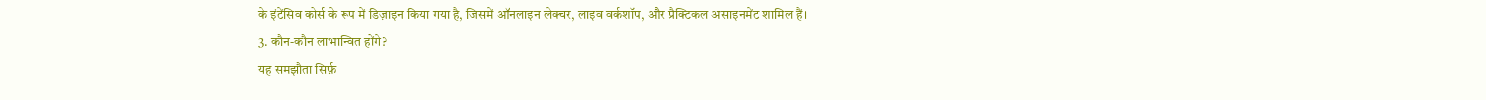के इंटेंसिव कोर्स के रूप में डिज़ाइन किया गया है, जिसमें ऑनलाइन लेक्चर, लाइव वर्कशॉप, और प्रैक्टिकल असाइनमेंट शामिल हैं।
3. कौन-कौन लाभान्वित होंगे?
यह समझौता सिर्फ़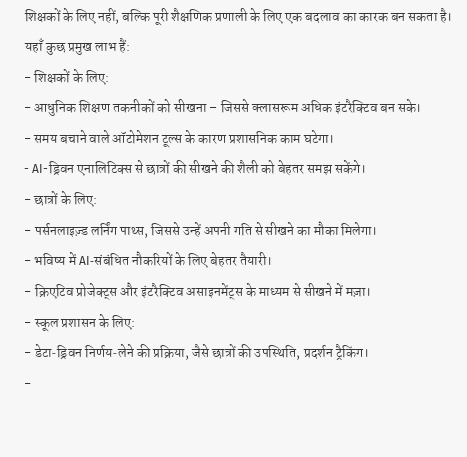शिक्षकों के लिए नहीं, बल्कि पूरी शैक्षणिक प्रणाली के लिए एक बदलाव का कारक बन सकता है। यहाँ कुछ प्रमुख लाभ हैं:
- शिक्षकों के लिए:
- आधुनिक शिक्षण तकनीकों को सीखना – जिससे क्लासरूम अधिक इंटरैक्टिव बन सके।
- समय बचाने वाले ऑटोमेशन टूल्स के कारण प्रशासनिक काम घटेगा।
- AI-ड्रिवन एनालिटिक्स से छात्रों की सीखने की शैली को बेहतर समझ सकेंगे।
- छात्रों के लिए:
- पर्सनलाइज़्ड लर्निंग पाथ्स, जिससे उन्हें अपनी गति से सीखने का मौका मिलेगा।
- भविष्य में AI‑संबंधित नौकरियों के लिए बेहतर तैयारी।
- क्रिएटिव प्रोजेक्ट्स और इंटरैक्टिव असाइनमेंट्स के माध्यम से सीखने में मज़ा।
- स्कूल प्रशासन के लिए:
- डेटा‑ड्रिवन निर्णय‑लेने की प्रक्रिया, जैसे छात्रों की उपस्थिति, प्रदर्शन ट्रैकिंग।
-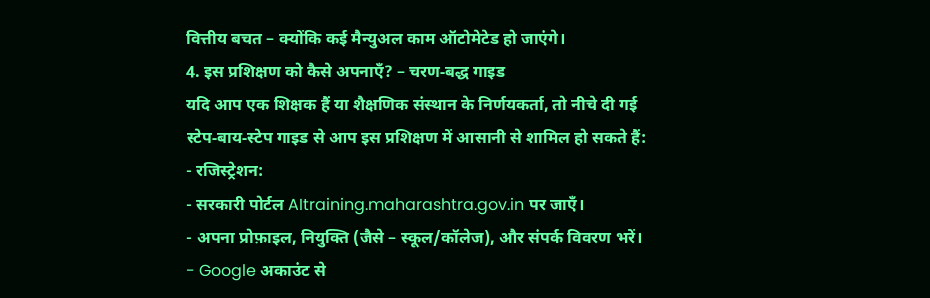वित्तीय बचत – क्योंकि कई मैन्युअल काम ऑटोमेटेड हो जाएंगे।
4. इस प्रशिक्षण को कैसे अपनाएँ? – चरण‑बद्ध गाइड
यदि आप एक शिक्षक हैं या शैक्षणिक संस्थान के निर्णयकर्ता, तो नीचे दी गई स्टेप‑बाय‑स्टेप गाइड से आप इस प्रशिक्षण में आसानी से शामिल हो सकते हैं:
- रजिस्ट्रेशन:
- सरकारी पोर्टल AItraining.maharashtra.gov.in पर जाएँ।
- अपना प्रोफ़ाइल, नियुक्ति (जैसे – स्कूल/कॉलेज), और संपर्क विवरण भरें।
- Google अकाउंट से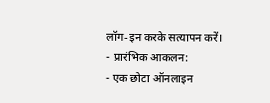लॉग‑इन करके सत्यापन करें।
- प्रारंभिक आकलन:
- एक छोटा ऑनलाइन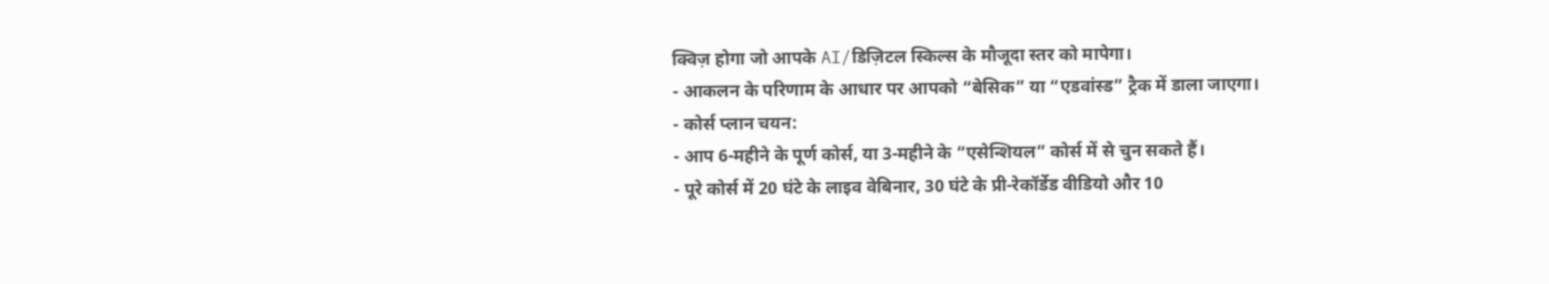क्विज़ होगा जो आपके AI/डिज़िटल स्किल्स के मौजूदा स्तर को मापेगा।
- आकलन के परिणाम के आधार पर आपको “बेसिक” या “एडवांस्ड” ट्रैक में डाला जाएगा।
- कोर्स प्लान चयन:
- आप 6‑महीने के पूर्ण कोर्स, या 3‑महीने के “एसेन्शियल” कोर्स में से चुन सकते हैं।
- पूरे कोर्स में 20 घंटे के लाइव वेबिनार, 30 घंटे के प्री‑रेकॉर्डेड वीडियो और 10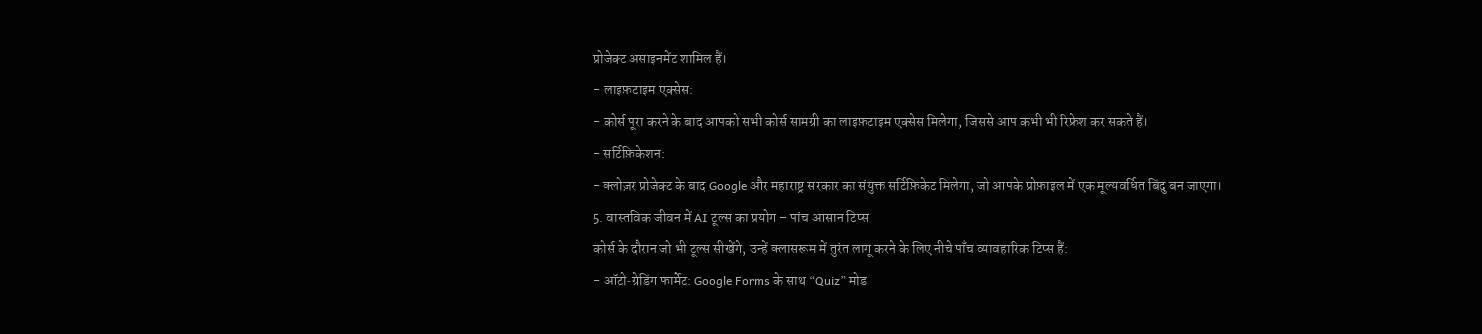प्रोजेक्ट असाइनमेंट शामिल हैं।
- लाइफ़टाइम एक्सेस:
- कोर्स पूरा करने के बाद आपको सभी कोर्स सामग्री का लाइफ़टाइम एक्सेस मिलेगा, जिससे आप कभी भी रिफ्रेश कर सकते हैं।
- सर्टिफ़िकेशन:
- क्लोज़र प्रोजेक्ट के बाद Google और महाराष्ट्र सरकार का संयुक्त सर्टिफ़िकेट मिलेगा, जो आपके प्रोफ़ाइल में एक मूल्यवर्धित बिंदु बन जाएगा।
5. वास्तविक जीवन में AI टूल्स का प्रयोग – पांच आसान टिप्स
कोर्स के दौरान जो भी टूल्स सीखेंगे, उन्हें क्लासरूम में तुरंत लागू करने के लिए नीचे पाँच व्यावहारिक टिप्स हैं:
- ऑटो‑ग्रेडिंग फार्मेट: Google Forms के साथ “Quiz” मोड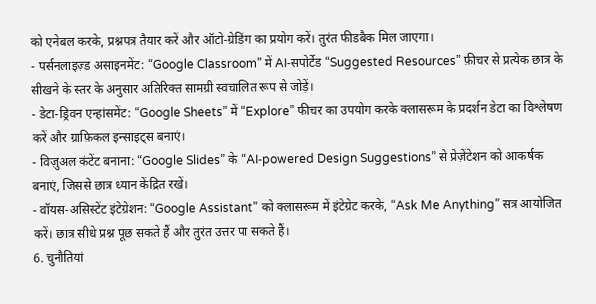को एनेबल करके, प्रश्नपत्र तैयार करें और ऑटो‑ग्रेडिंग का प्रयोग करें। तुरंत फीडबैक मिल जाएगा।
- पर्सनलाइज़्ड असाइनमेंट: “Google Classroom” में AI‑सपोर्टेड “Suggested Resources” फ़ीचर से प्रत्येक छात्र के सीखने के स्तर के अनुसार अतिरिक्त सामग्री स्वचालित रूप से जोड़ें।
- डेटा‑ड्रिवन एन्हांसमेंट: “Google Sheets” में “Explore” फीचर का उपयोग करके क्लासरूम के प्रदर्शन डेटा का विश्लेषण करें और ग्राफ़िकल इन्साइट्स बनाएं।
- विज़ुअल कंटेंट बनाना: “Google Slides” के “AI‑powered Design Suggestions” से प्रेज़ेंटेशन को आकर्षक बनाएं, जिससे छात्र ध्यान केंद्रित रखें।
- वॉयस‑असिस्टेंट इंटेग्रेशन: “Google Assistant” को क्लासरूम में इंटेग्रेट करके, “Ask Me Anything” सत्र आयोजित करें। छात्र सीधे प्रश्न पूछ सकते हैं और तुरंत उत्तर पा सकते हैं।
6. चुनौतियां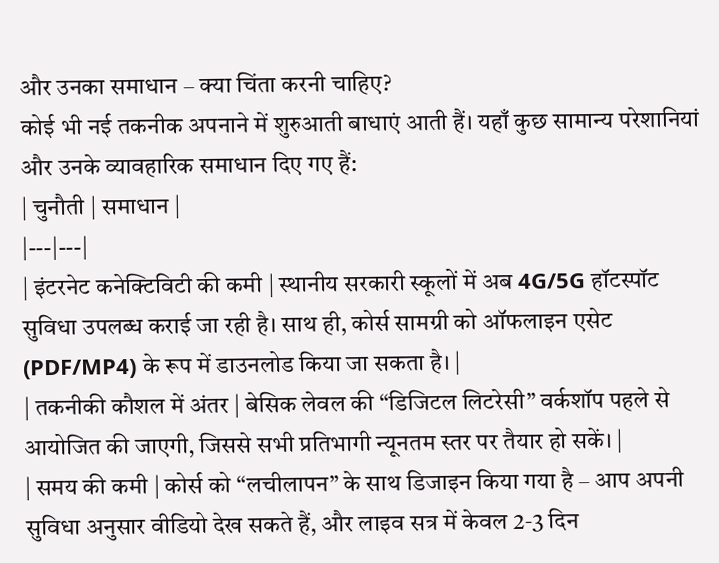और उनका समाधान – क्या चिंता करनी चाहिए?
कोई भी नई तकनीक अपनाने में शुरुआती बाधाएं आती हैं। यहाँ कुछ सामान्य परेशानियां और उनके व्यावहारिक समाधान दिए गए हैं:
| चुनौती | समाधान |
|---|---|
| इंटरनेट कनेक्टिविटी की कमी | स्थानीय सरकारी स्कूलों में अब 4G/5G हॉटस्पॉट सुविधा उपलब्ध कराई जा रही है। साथ ही, कोर्स सामग्री को ऑफलाइन एसेट (PDF/MP4) के रूप में डाउनलोड किया जा सकता है। |
| तकनीकी कौशल में अंतर | बेसिक लेवल की “डिजिटल लिटरेसी” वर्कशॉप पहले से आयोजित की जाएगी, जिससे सभी प्रतिभागी न्यूनतम स्तर पर तैयार हो सकें। |
| समय की कमी | कोर्स को “लचीलापन” के साथ डिजाइन किया गया है – आप अपनी सुविधा अनुसार वीडियो देख सकते हैं, और लाइव सत्र में केवल 2‑3 दिन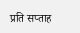प्रति सप्ताह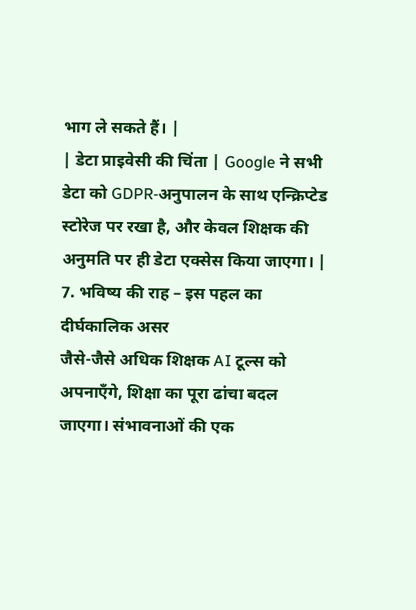भाग ले सकते हैं। |
| डेटा प्राइवेसी की चिंता | Google ने सभी डेटा को GDPR‑अनुपालन के साथ एन्क्रिप्टेड स्टोरेज पर रखा है, और केवल शिक्षक की अनुमति पर ही डेटा एक्सेस किया जाएगा। |
7. भविष्य की राह – इस पहल का दीर्घकालिक असर
जैसे-जैसे अधिक शिक्षक AI टूल्स को अपनाएँगे, शिक्षा का पूरा ढांचा बदल जाएगा। संभावनाओं की एक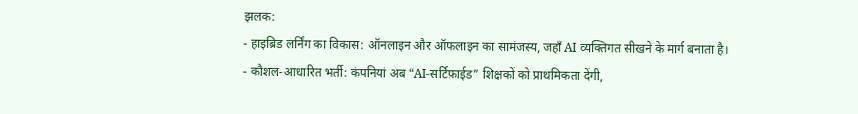झलक:
- हाइब्रिड लर्निंग का विकास: ऑनलाइन और ऑफलाइन का सामंजस्य, जहाँ AI व्यक्तिगत सीखने के मार्ग बनाता है।
- कौशल‑आधारित भर्ती: कंपनियां अब “AI‑सर्टिफ़ाईड” शिक्षकों को प्राथमिकता देंगी,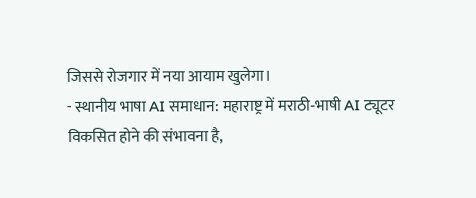जिससे रोजगार में नया आयाम खुलेगा।
- स्थानीय भाषा AI समाधान: महाराष्ट्र में मराठी‑भाषी AI ट्यूटर विकसित होने की संभावना है,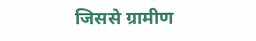जिससे ग्रामीण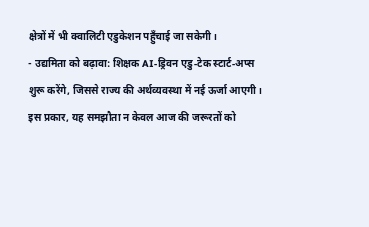क्षेत्रों में भी क्वालिटी एडुकेशन पहुँचाई जा सकेगी।
- उद्यमिता को बढ़ावा: शिक्षक AI‑ड्रिवन एडु‑टेक स्टार्ट‑अप्स शुरू करेंगे, जिससे राज्य की अर्थव्यवस्था में नई ऊर्जा आएगी।
इस प्रकार, यह समझौता न केवल आज की जरूरतों को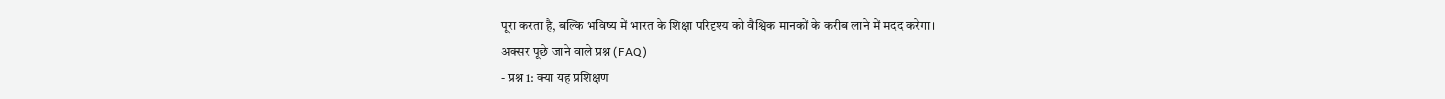पूरा करता है, बल्कि भविष्य में भारत के शिक्षा परिदृश्य को वैश्विक मानकों के करीब लाने में मदद करेगा।
अक्सर पूछे जाने वाले प्रश्न (FAQ)
- प्रश्न 1: क्या यह प्रशिक्षण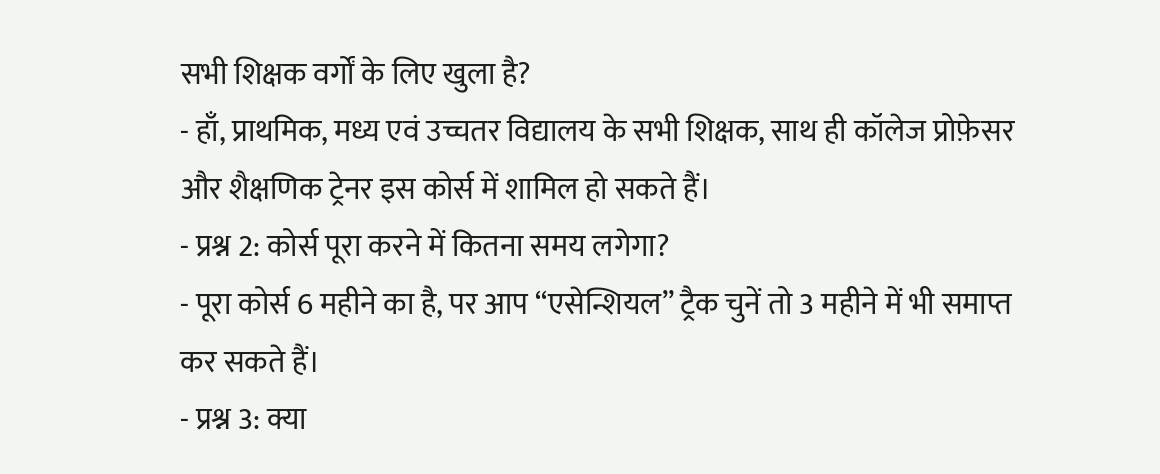सभी शिक्षक वर्गों के लिए खुला है?
- हाँ, प्राथमिक, मध्य एवं उच्चतर विद्यालय के सभी शिक्षक, साथ ही कॉलेज प्रोफ़ेसर और शैक्षणिक ट्रेनर इस कोर्स में शामिल हो सकते हैं।
- प्रश्न 2: कोर्स पूरा करने में कितना समय लगेगा?
- पूरा कोर्स 6 महीने का है, पर आप “एसेन्शियल” ट्रैक चुनें तो 3 महीने में भी समाप्त कर सकते हैं।
- प्रश्न 3: क्या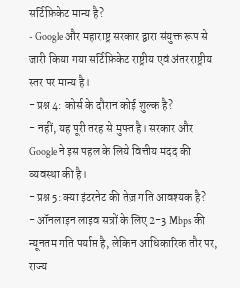सर्टिफ़िकेट मान्य है?
- Google और महाराष्ट्र सरकार द्वारा संयुक्त रूप से जारी किया गया सर्टिफ़िकेट राष्ट्रीय एवं अंतरराष्ट्रीय स्तर पर मान्य है।
- प्रश्न 4: कोर्स के दौरान कोई शुल्क है?
- नहीं, यह पूरी तरह से मुफ्त है। सरकार और Google ने इस पहल के लिये वित्तीय मदद की व्यवस्था की है।
- प्रश्न 5: क्या इंटरनेट की तेज़ गति आवश्यक है?
- ऑनलाइन लाइव सत्रों के लिए 2-3 Mbps की न्यूनतम गति पर्याप्त है, लेकिन आधिकारिक तौर पर, राज्य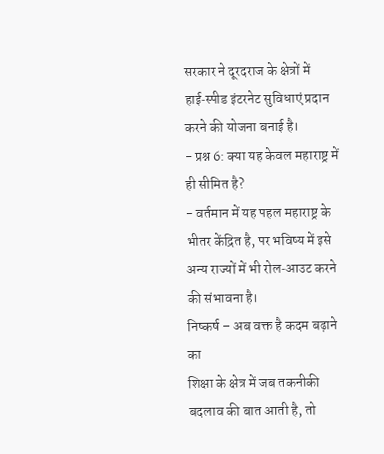सरकार ने दूरदराज के क्षेत्रों में हाई‑स्पीड इंटरनेट सुविधाएं प्रदान करने की योजना बनाई है।
- प्रश्न 6: क्या यह केवल महाराष्ट्र में ही सीमित है?
- वर्तमान में यह पहल महाराष्ट्र के भीतर केंद्रित है, पर भविष्य में इसे अन्य राज्यों में भी रोल‑आउट करने की संभावना है।
निष्कर्ष – अब वक्त है कदम बढ़ाने का
शिक्षा के क्षेत्र में जब तकनीकी बदलाव की बात आती है, तो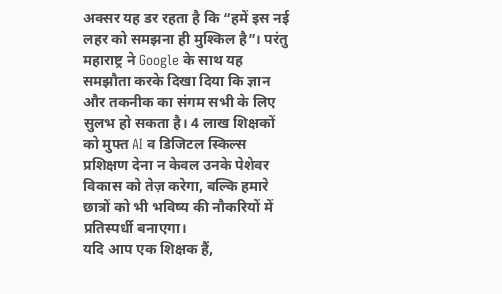अक्सर यह डर रहता है कि “हमें इस नई लहर को समझना ही मुश्किल है”। परंतु महाराष्ट्र ने Google के साथ यह समझौता करके दिखा दिया कि ज्ञान और तकनीक का संगम सभी के लिए सुलभ हो सकता है। 4 लाख शिक्षकों को मुफ्त AI व डिजिटल स्किल्स प्रशिक्षण देना न केवल उनके पेशेवर विकास को तेज़ करेगा, बल्कि हमारे छात्रों को भी भविष्य की नौकरियों में प्रतिस्पर्धी बनाएगा।
यदि आप एक शिक्षक हैं,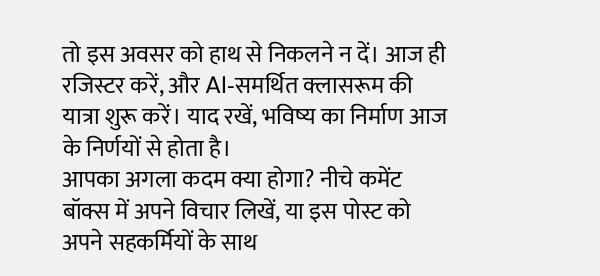तो इस अवसर को हाथ से निकलने न दें। आज ही रजिस्टर करें, और AI‑समर्थित क्लासरूम की यात्रा शुरू करें। याद रखें, भविष्य का निर्माण आज के निर्णयों से होता है।
आपका अगला कदम क्या होगा? नीचे कमेंट बॉक्स में अपने विचार लिखें, या इस पोस्ट को अपने सहकर्मियों के साथ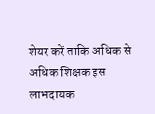शेयर करें ताकि अधिक से अधिक शिक्षक इस लाभदायक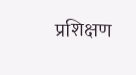प्रशिक्षण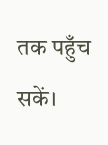तक पहुँच सकें।